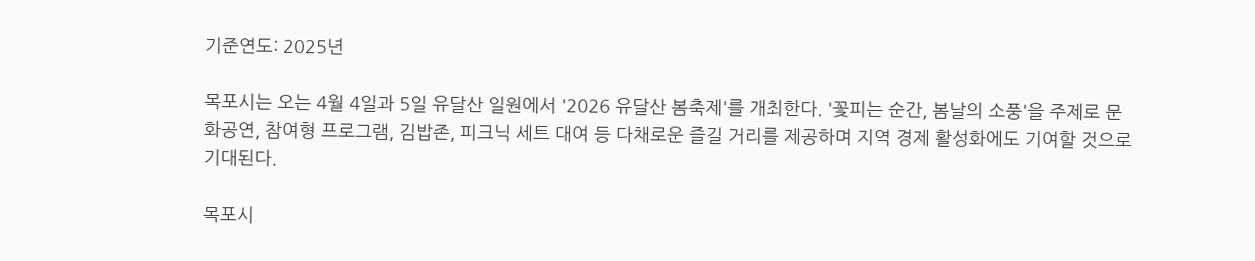기준연도: 2025년

목포시는 오는 4월 4일과 5일 유달산 일원에서 '2026 유달산 봄축제'를 개최한다. '꽃피는 순간, 봄날의 소풍'을 주제로 문화공연, 참여형 프로그램, 김밥존, 피크닉 세트 대여 등 다채로운 즐길 거리를 제공하며 지역 경제 활성화에도 기여할 것으로 기대된다.

목포시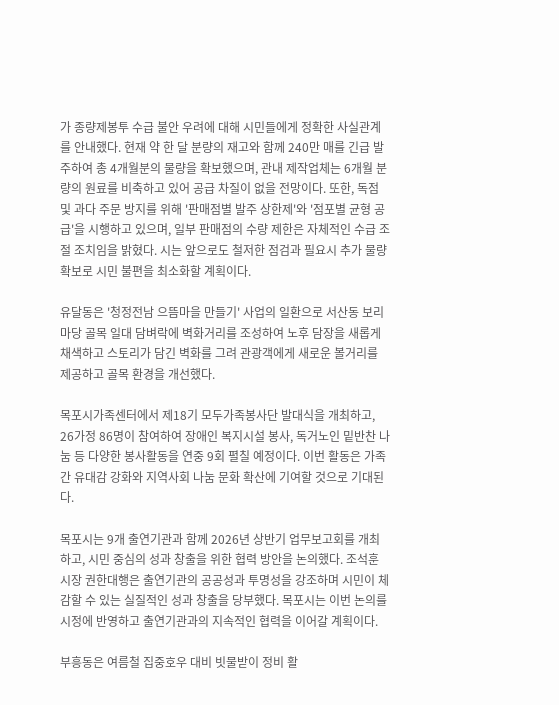가 종량제봉투 수급 불안 우려에 대해 시민들에게 정확한 사실관계를 안내했다. 현재 약 한 달 분량의 재고와 함께 240만 매를 긴급 발주하여 총 4개월분의 물량을 확보했으며, 관내 제작업체는 6개월 분량의 원료를 비축하고 있어 공급 차질이 없을 전망이다. 또한, 독점 및 과다 주문 방지를 위해 '판매점별 발주 상한제'와 '점포별 균형 공급'을 시행하고 있으며, 일부 판매점의 수량 제한은 자체적인 수급 조절 조치임을 밝혔다. 시는 앞으로도 철저한 점검과 필요시 추가 물량 확보로 시민 불편을 최소화할 계획이다.

유달동은 '청정전남 으뜸마을 만들기' 사업의 일환으로 서산동 보리마당 골목 일대 담벼락에 벽화거리를 조성하여 노후 담장을 새롭게 채색하고 스토리가 담긴 벽화를 그려 관광객에게 새로운 볼거리를 제공하고 골목 환경을 개선했다.

목포시가족센터에서 제18기 모두가족봉사단 발대식을 개최하고, 26가정 86명이 참여하여 장애인 복지시설 봉사, 독거노인 밑반찬 나눔 등 다양한 봉사활동을 연중 9회 펼칠 예정이다. 이번 활동은 가족 간 유대감 강화와 지역사회 나눔 문화 확산에 기여할 것으로 기대된다.

목포시는 9개 출연기관과 함께 2026년 상반기 업무보고회를 개최하고, 시민 중심의 성과 창출을 위한 협력 방안을 논의했다. 조석훈 시장 권한대행은 출연기관의 공공성과 투명성을 강조하며 시민이 체감할 수 있는 실질적인 성과 창출을 당부했다. 목포시는 이번 논의를 시정에 반영하고 출연기관과의 지속적인 협력을 이어갈 계획이다.

부흥동은 여름철 집중호우 대비 빗물받이 정비 활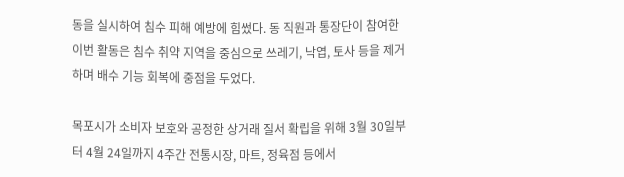동을 실시하여 침수 피해 예방에 힘썼다. 동 직원과 통장단이 참여한 이번 활동은 침수 취약 지역을 중심으로 쓰레기, 낙엽, 토사 등을 제거하며 배수 기능 회복에 중점을 두었다.

목포시가 소비자 보호와 공정한 상거래 질서 확립을 위해 3월 30일부터 4월 24일까지 4주간 전통시장, 마트, 정육점 등에서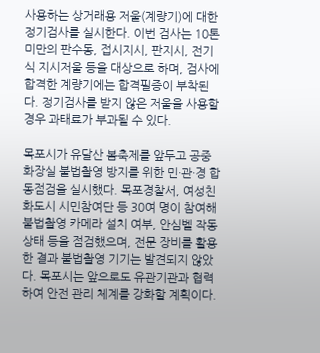사용하는 상거래용 저울(계량기)에 대한 정기검사를 실시한다. 이번 검사는 10톤 미만의 판수동, 접시지시, 판지시, 전기식 지시저울 등을 대상으로 하며, 검사에 합격한 계량기에는 합격필증이 부착된다. 정기검사를 받지 않은 저울을 사용할 경우 과태료가 부과될 수 있다.

목포시가 유달산 봄축제를 앞두고 공중화장실 불법촬영 방지를 위한 민·관·경 합동점검을 실시했다. 목포경찰서, 여성친화도시 시민참여단 등 30여 명이 참여해 불법촬영 카메라 설치 여부, 안심벨 작동 상태 등을 점검했으며, 전문 장비를 활용한 결과 불법촬영 기기는 발견되지 않았다. 목포시는 앞으로도 유관기관과 협력하여 안전 관리 체계를 강화할 계획이다.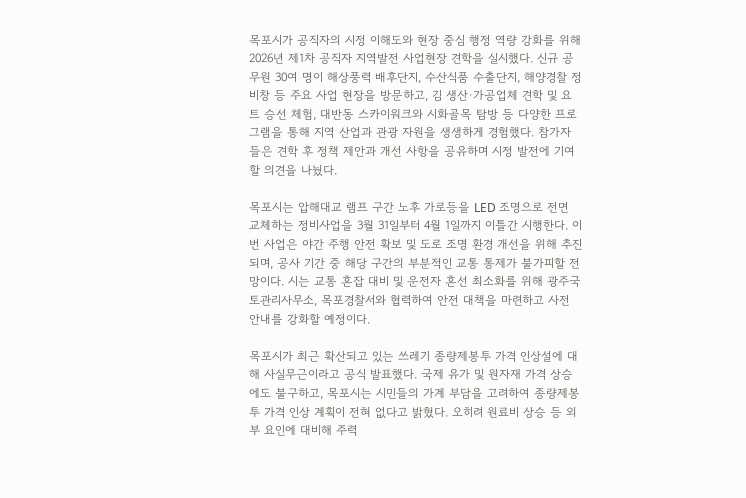목포시가 공직자의 시정 이해도와 현장 중심 행정 역량 강화를 위해 2026년 제1차 공직자 지역발전 사업현장 견학을 실시했다. 신규 공무원 30여 명이 해상풍력 배후단지, 수산식품 수출단지, 해양경찰 정비창 등 주요 사업 현장을 방문하고, 김 생산·가공업체 견학 및 요트 승선 체험, 대반동 스카이워크와 시화골목 탐방 등 다양한 프로그램을 통해 지역 산업과 관광 자원을 생생하게 경험했다. 참가자들은 견학 후 정책 제안과 개선 사항을 공유하며 시정 발전에 기여할 의견을 나눴다.

목포시는 압해대교 램프 구간 노후 가로등을 LED 조명으로 전면 교체하는 정비사업을 3월 31일부터 4월 1일까지 이틀간 시행한다. 이번 사업은 야간 주행 안전 확보 및 도로 조명 환경 개선을 위해 추진되며, 공사 기간 중 해당 구간의 부분적인 교통 통제가 불가피할 전망이다. 시는 교통 혼잡 대비 및 운전자 혼선 최소화를 위해 광주국토관리사무소, 목포경찰서와 협력하여 안전 대책을 마련하고 사전 안내를 강화할 예정이다.

목포시가 최근 확산되고 있는 쓰레기 종량제봉투 가격 인상설에 대해 사실무근이라고 공식 발표했다. 국제 유가 및 원자재 가격 상승에도 불구하고, 목포시는 시민들의 가계 부담을 고려하여 종량제봉투 가격 인상 계획이 전혀 없다고 밝혔다. 오히려 원료비 상승 등 외부 요인에 대비해 주력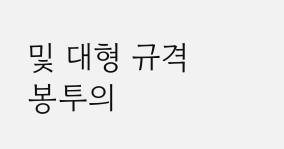및 대형 규격 봉투의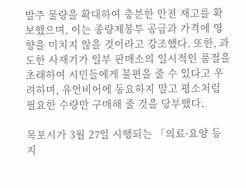발주 물량을 확대하여 충분한 안전 재고를 확보했으며, 이는 종량제봉투 공급과 가격에 영향을 미치지 않을 것이라고 강조했다. 또한, 과도한 사재기가 일부 판매소의 일시적인 품절을 초래하여 시민들에게 불편을 줄 수 있다고 우려하며, 유언비어에 동요하지 말고 평소처럼 필요한 수량만 구매해 줄 것을 당부했다.

목포시가 3월 27일 시행되는 「의료·요양 등 지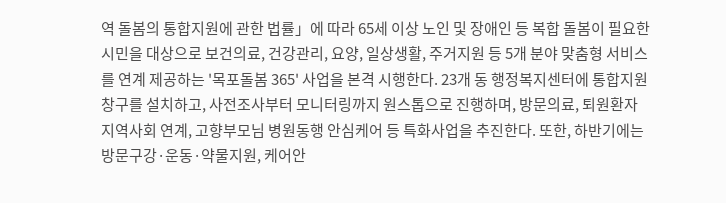역 돌봄의 통합지원에 관한 법률」에 따라 65세 이상 노인 및 장애인 등 복합 돌봄이 필요한 시민을 대상으로 보건의료, 건강관리, 요양, 일상생활, 주거지원 등 5개 분야 맞춤형 서비스를 연계 제공하는 '목포돌봄 365' 사업을 본격 시행한다. 23개 동 행정복지센터에 통합지원창구를 설치하고, 사전조사부터 모니터링까지 원스톱으로 진행하며, 방문의료, 퇴원환자 지역사회 연계, 고향부모님 병원동행 안심케어 등 특화사업을 추진한다. 또한, 하반기에는 방문구강·운동·약물지원, 케어안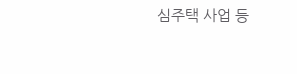심주택 사업 등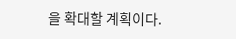을 확대할 계획이다.